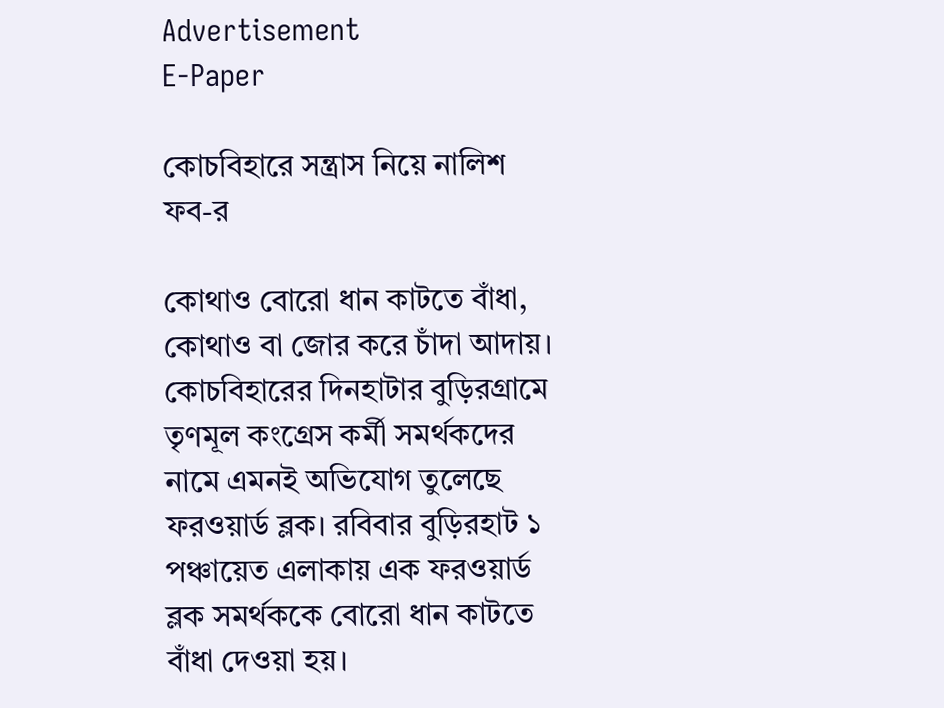Advertisement
E-Paper

কোচবিহারে সন্ত্রাস নিয়ে নালিশ ফব-র

কোথাও বোরো ধান কাটতে বাঁধা, কোথাও বা জোর করে চাঁদা আদায়। কোচবিহারের দিনহাটার বুড়িরগ্রামে তৃণমূল কংগ্রেস কর্মী সমর্থকদের নামে এমনই অভিযোগ তুলেছে ফরওয়ার্ড ব্লক। রবিবার বুড়িরহাট ১ পঞ্চায়েত এলাকায় এক ফরওয়ার্ড ব্লক সমর্থককে বোরো ধান কাটতে বাঁধা দেওয়া হয়।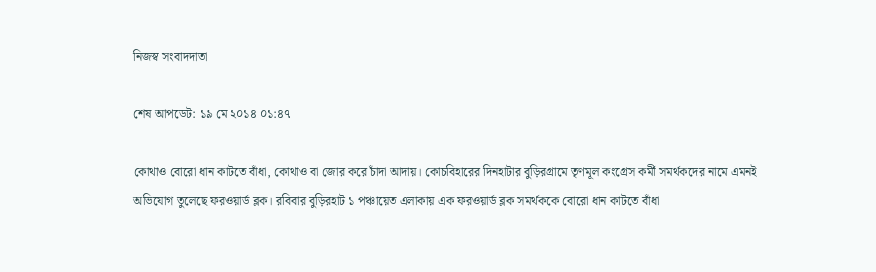নিজস্ব সংবাদদাতা

শেষ আপডেট: ১৯ মে ২০১৪ ০১:৪৭

কোথাও বোরো ধান কাটতে বাঁধা, কোথাও বা জোর করে চাঁদা আদায়। কোচবিহারের দিনহাটার বুড়িরগ্রামে তৃণমূল কংগ্রেস কর্মী সমর্থকদের নামে এমনই অভিযোগ তুলেছে ফরওয়ার্ড ব্লক। রবিবার বুড়িরহাট ১ পঞ্চায়েত এলাকায় এক ফরওয়ার্ড ব্লক সমর্থককে বোরো ধান কাটতে বাঁধা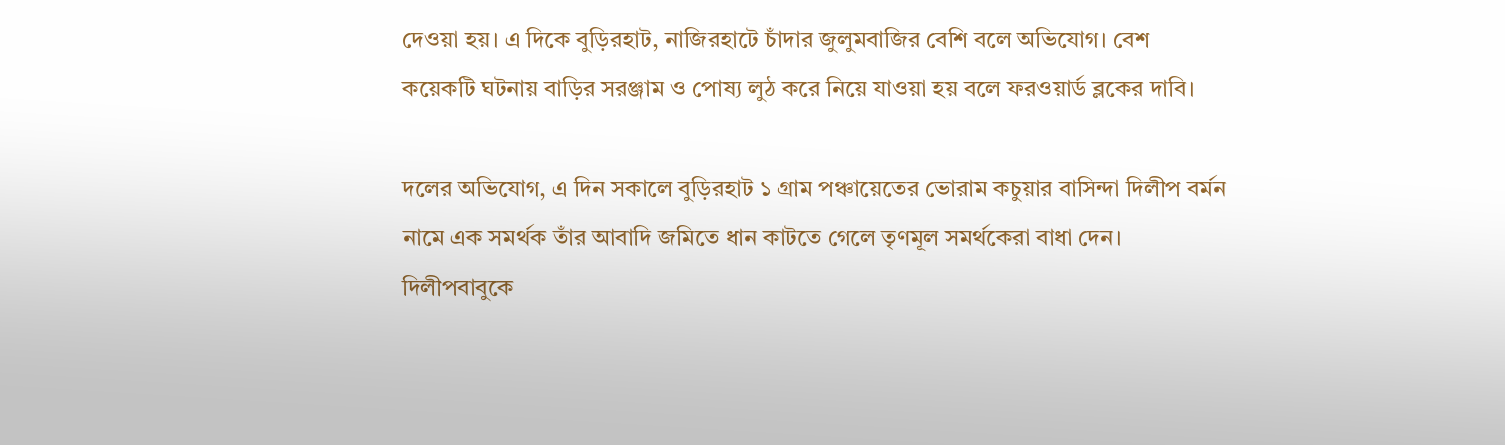দেওয়া হয়। এ দিকে বুড়িরহাট, নাজিরহাটে চাঁদার জুলুমবাজির বেশি বলে অভিযোগ। বেশ কয়েকটি ঘটনায় বাড়ির সরঞ্জাম ও পোষ্য লুঠ করে নিয়ে যাওয়া হয় বলে ফরওয়ার্ড ব্লকের দাবি।

দলের অভিযোগ, এ দিন সকালে বুড়িরহাট ১ গ্রাম পঞ্চায়েতের ভোরাম কচুয়ার বাসিন্দা দিলীপ বর্মন নামে এক সমর্থক তাঁর আবাদি জমিতে ধান কাটতে গেলে তৃণমূল সমর্থকেরা বাধা দেন। দিলীপবাবুকে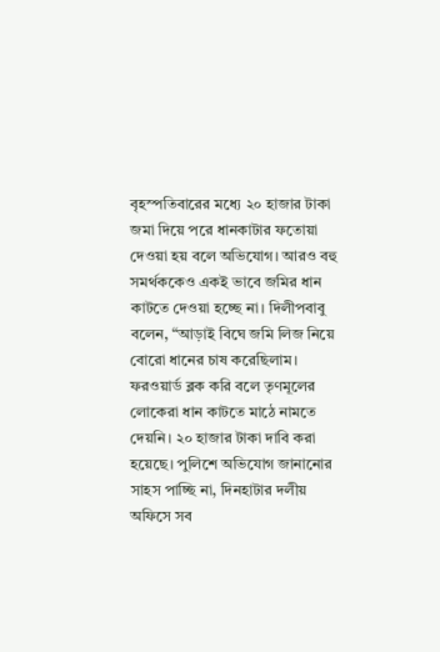বৃহস্পতিবারের মধ্যে ২০ হাজার টাকা জমা দিয়ে পরে ধানকাটার ফতোয়া দেওয়া হয় বলে অভিযোগ। আরও বহু সমর্থককেও একই ভাবে জমির ধান কাটতে দেওয়া হচ্ছে না। দিলীপবাবু বলেন, “আড়াই বিঘে জমি লিজ নিয়ে বোরো ধানের চাষ করেছিলাম। ফরওয়ার্ড ব্লক করি বলে তৃণমূলের লোকেরা ধান কাটতে মাঠে নামতে দেয়নি। ২০ হাজার টাকা দাবি করা হয়েছে। পুলিশে অভিযোগ জানানোর সাহস পাচ্ছি না, দিনহাটার দলীয় অফিসে সব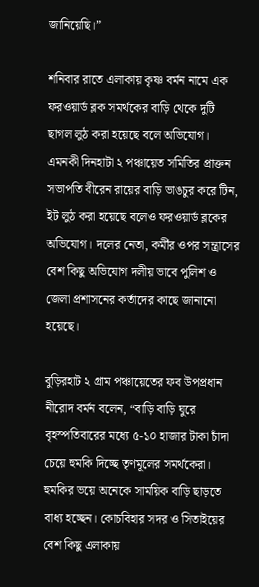জানিয়েছি।”

শনিবার রাতে এলাকায় কৃষ্ণ বর্মন নামে এক ফরওয়ার্ড ব্লক সমর্থকের বাড়ি থেকে দুটি ছাগল লুঠ করা হয়েছে বলে অভিযোগ। এমনকী দিনহাটা ২ পঞ্চায়েত সমিতির প্রাক্তন সভাপতি বীরেন রায়ের বাড়ি ভাঙচুর করে টিন, ইট লুঠ করা হয়েছে বলেও ফরওয়ার্ড ব্লকের অভিযোগ। দলের নেতা, কর্মীর ওপর সন্ত্রাসের বেশ কিছু অভিযোগ দলীয় ভাবে পুলিশ ও জেলা প্রশাসনের কর্তাদের কাছে জানানো হয়েছে।

বুড়িরহাট ২ গ্রাম পঞ্চায়েতের ফব উপপ্রধান নীরোদ বর্মন বলেন, “বাড়ি বাড়ি ঘুরে বৃহস্পতিবারের মধ্যে ৫-১০ হাজার টাকা চাঁদা চেয়ে হুমকি দিচ্ছে তৃণমূলের সমর্থকেরা। হুমকির ভয়ে অনেকে সাময়িক বাড়ি ছাড়তে বাধ্য হচ্ছেন। কোচবিহার সদর ও সিতাইয়ের বেশ কিছু এলাকায়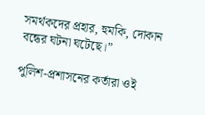সমর্থকদের প্রহার, হুমকি, দোকান বন্ধের ঘটনা ঘটেছে।”

পুলিশ-প্রশাসনের কর্তারা ওই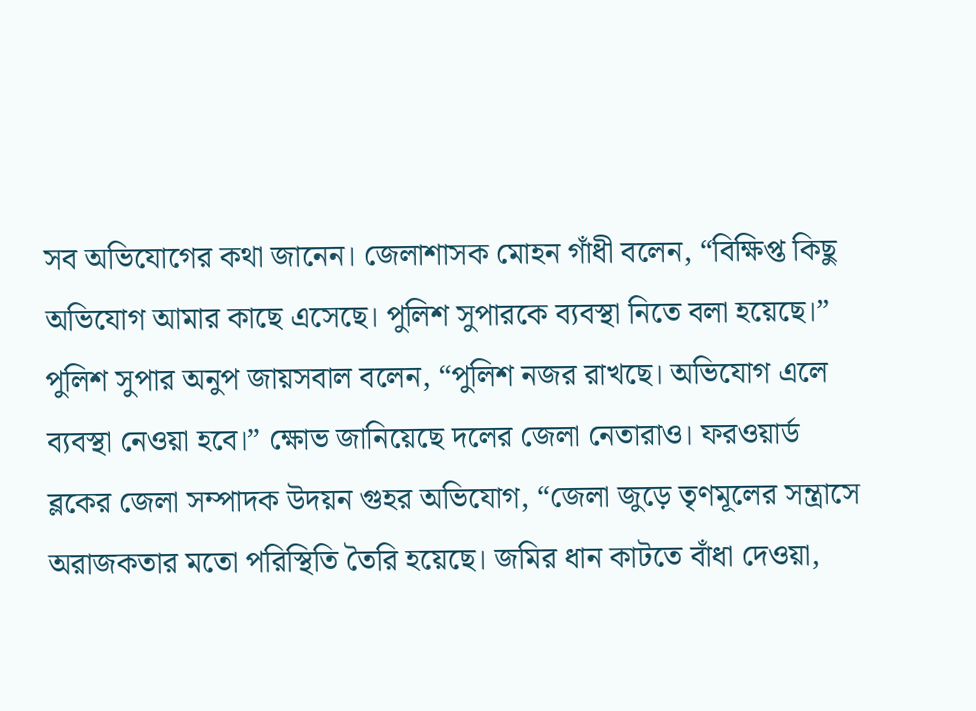সব অভিযোগের কথা জানেন। জেলাশাসক মোহন গাঁধী বলেন, “বিক্ষিপ্ত কিছু অভিযোগ আমার কাছে এসেছে। পুলিশ সুপারকে ব্যবস্থা নিতে বলা হয়েছে।” পুলিশ সুপার অনুপ জায়সবাল বলেন, “পুলিশ নজর রাখছে। অভিযোগ এলে ব্যবস্থা নেওয়া হবে।” ক্ষোভ জানিয়েছে দলের জেলা নেতারাও। ফরওয়ার্ড ব্লকের জেলা সম্পাদক উদয়ন গুহর অভিযোগ, “জেলা জুড়ে তৃণমূলের সন্ত্রাসে অরাজকতার মতো পরিস্থিতি তৈরি হয়েছে। জমির ধান কাটতে বাঁধা দেওয়া,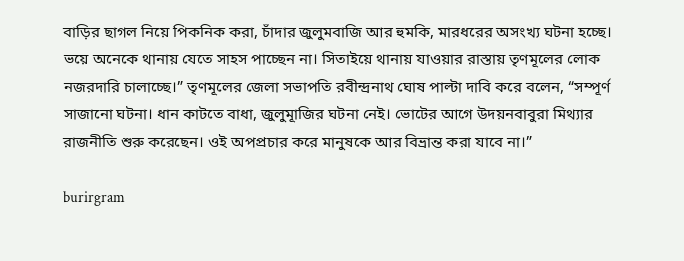বাড়ির ছাগল নিয়ে পিকনিক করা, চাঁদার জুলুমবাজি আর হুমকি, মারধরের অসংখ্য ঘটনা হচ্ছে। ভয়ে অনেকে থানায় যেতে সাহস পাচ্ছেন না। সিতাইয়ে থানায় যাওয়ার রাস্তায় তৃণমূলের লোক নজরদারি চালাচ্ছে।” তৃণমূলের জেলা সভাপতি রবীন্দ্রনাথ ঘোষ পাল্টা দাবি করে বলেন, “সম্পূর্ণ সাজানো ঘটনা। ধান কাটতে বাধা, জুলুমূাজির ঘটনা নেই। ভোটের আগে উদয়নবাবুরা মিথ্যার রাজনীতি শুরু করেছেন। ওই অপপ্রচার করে মানুষকে আর বিভ্রান্ত করা যাবে না।”

burirgram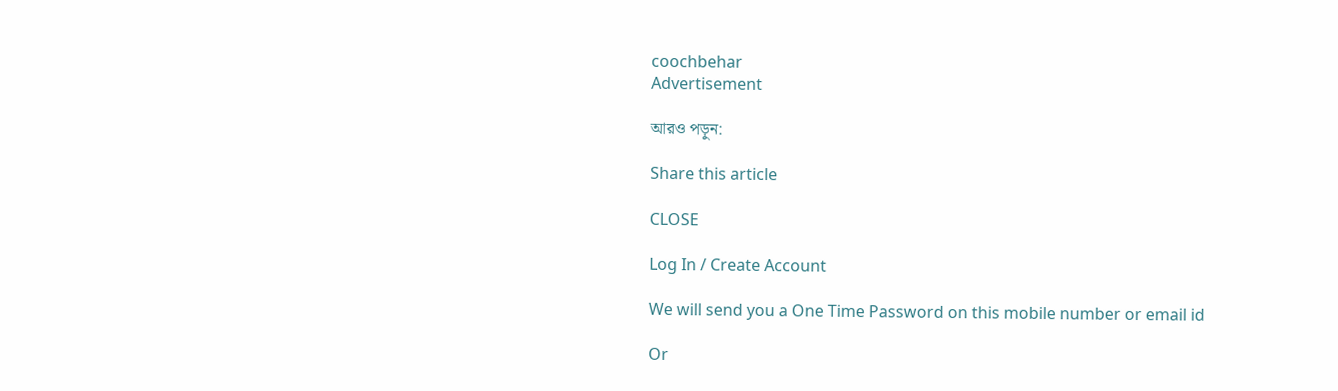coochbehar
Advertisement

আরও পড়ুন:

Share this article

CLOSE

Log In / Create Account

We will send you a One Time Password on this mobile number or email id

Or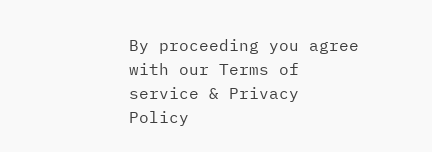By proceeding you agree with our Terms of service & Privacy Policy